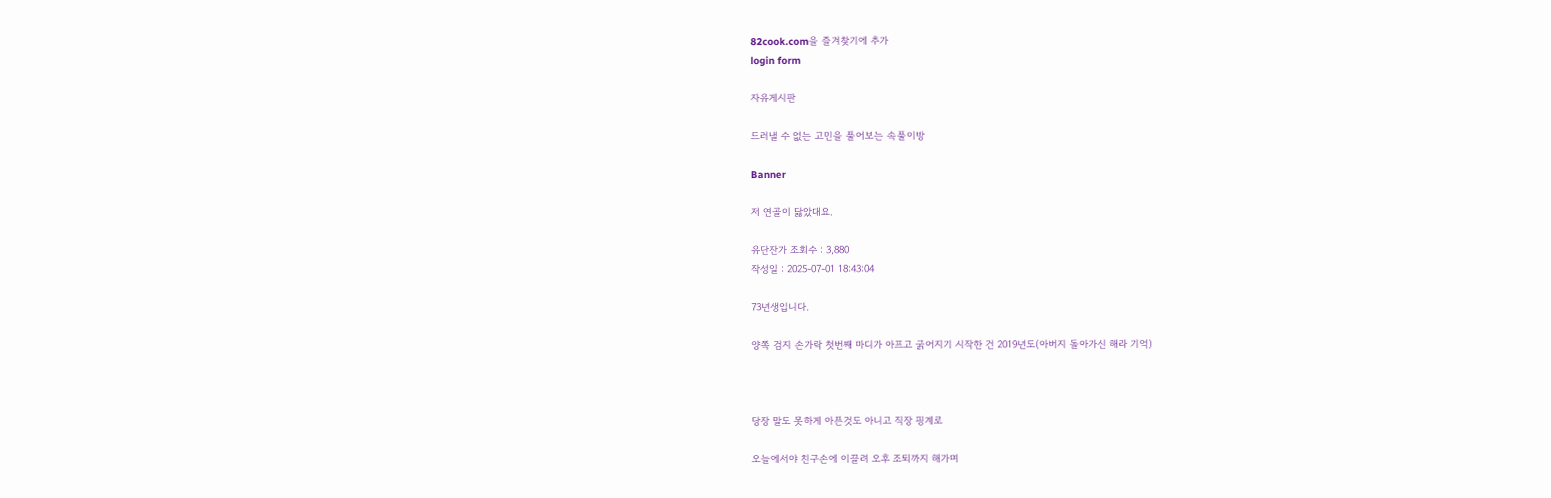82cook.com을 즐겨찾기에 추가
login form

자유게시판

드러낼 수 없는 고민을 풀어보는 속풀이방

Banner

저 연골이 닳았대요.

유단잔가 조회수 : 3,880
작성일 : 2025-07-01 18:43:04

73년생입니다.

양쪽 검지 손가락 첫번째 마디가 아프고 굵어지기 시작한 건 2019년도(아버지 돌아가신 해라 기억)



당장 말도 못하게 아픈것도 아니고 직장 핑계로

오늘에서야 친구손에 이끌려 오후 조퇴까지 해가며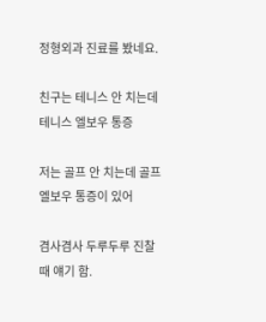정형외과 진료를 봤네요.

친구는 테니스 안 치는데 테니스 엘보우 통증

저는 골프 안 치는데 골프 엘보우 통증이 있어

겸사겸사 두루두루 진찰 때 얘기 함.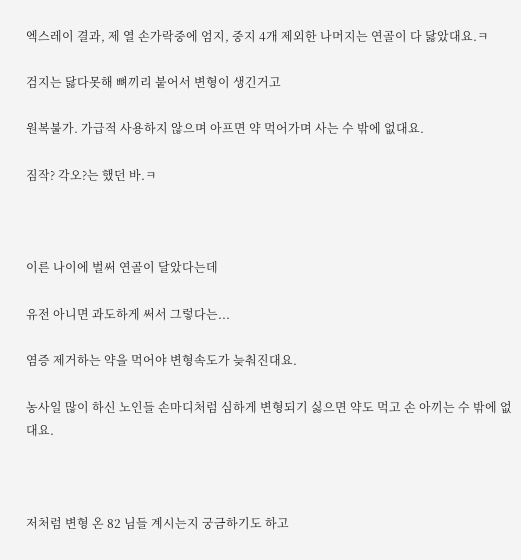엑스레이 결과, 제 열 손가락중에 엄지, 중지 4개 제외한 나머지는 연골이 다 닳았대요.ㅋ

검지는 닳다못해 뼈끼리 붙어서 변형이 생긴거고

원복불가. 가급적 사용하지 않으며 아프면 약 먹어가며 사는 수 밖에 없대요.

짐작? 각오?는 했던 바.ㅋ



이른 나이에 벌써 연골이 달았다는데

유전 아니면 과도하게 써서 그렇다는...

염증 제거하는 약을 먹어야 변형속도가 늦춰진대요.

농사일 많이 하신 노인들 손마디처럼 심하게 변형되기 싫으면 약도 먹고 손 아끼는 수 밖에 없대요.



저처럼 변형 온 82 님들 계시는지 궁금하기도 하고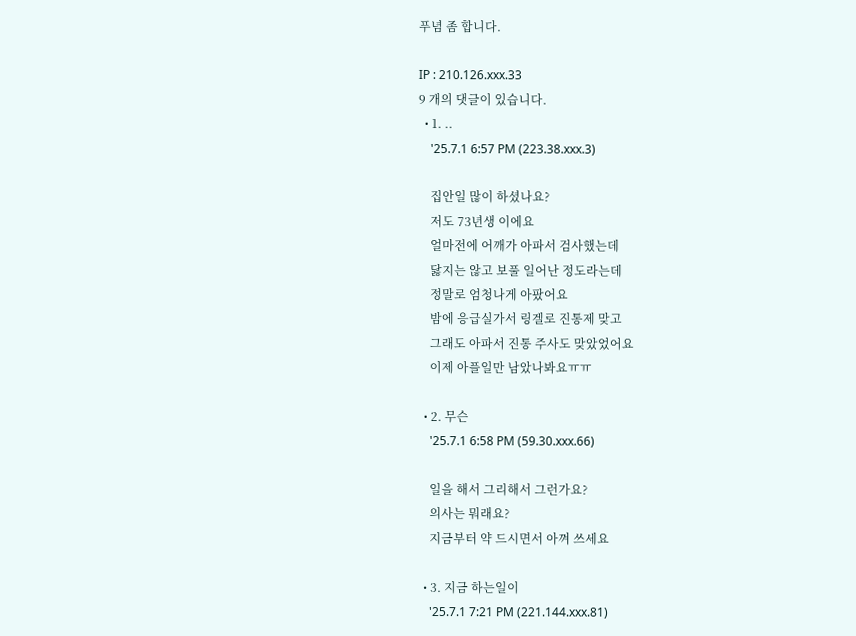푸념 좀 합니다.

IP : 210.126.xxx.33
9 개의 댓글이 있습니다.
  • 1. ..
    '25.7.1 6:57 PM (223.38.xxx.3)

    집안일 많이 하셨나요?
    저도 73년생 이에요
    얼마전에 어깨가 아파서 검사했는데
    닳지는 않고 보풀 일어난 정도라는데
    정말로 엄청나게 아팠어요
    밤에 응급실가서 링겔로 진통제 맞고
    그래도 아파서 진통 주사도 맞았었어요
    이제 아플일만 남았나봐요ㅠㅠ

  • 2. 무슨
    '25.7.1 6:58 PM (59.30.xxx.66)

    일을 해서 그리해서 그런가요?
    의사는 뭐래요?
    지금부터 약 드시면서 아껴 쓰세요

  • 3. 지금 하는일이
    '25.7.1 7:21 PM (221.144.xxx.81)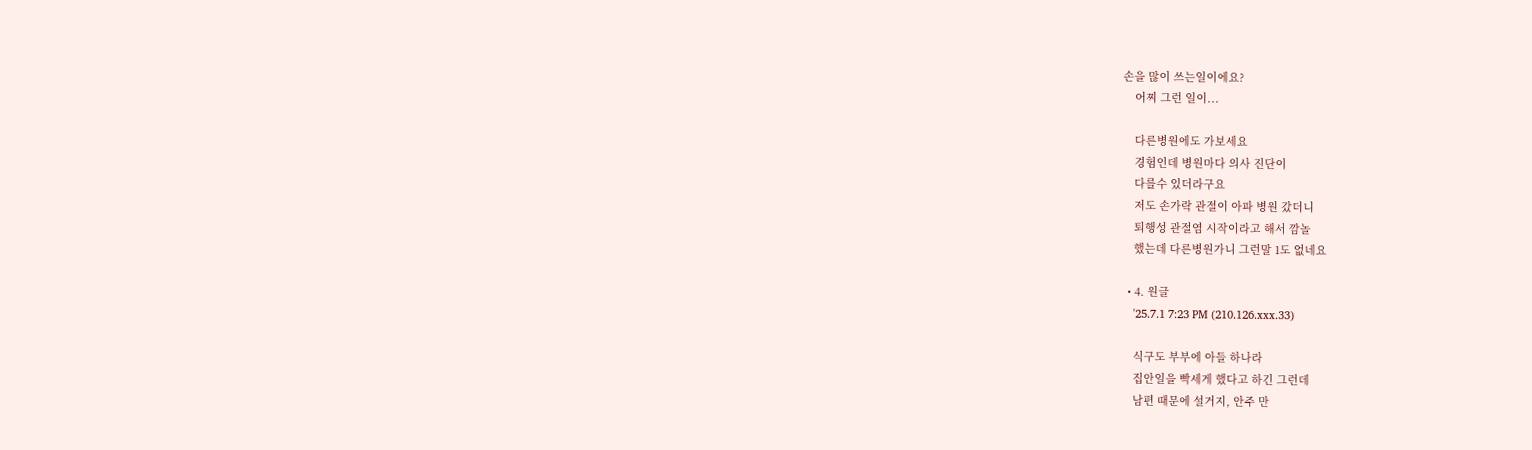손을 많이 쓰는일이에요?
    어찌 그런 일이...

    다른병원에도 가보세요
    경험인데 병원마다 의사 진단이
    다를수 있더라구요
    저도 손가락 관절이 아파 병원 갔더니
    퇴행성 관절염 시작이라고 해서 깜놀
    했는데 다른병원가니 그런말 1도 없네요

  • 4. 원글
    '25.7.1 7:23 PM (210.126.xxx.33)

    식구도 부부에 아들 하나라
    집안일을 빡세게 했다고 하긴 그런데
    남편 때문에 설거지, 안주 만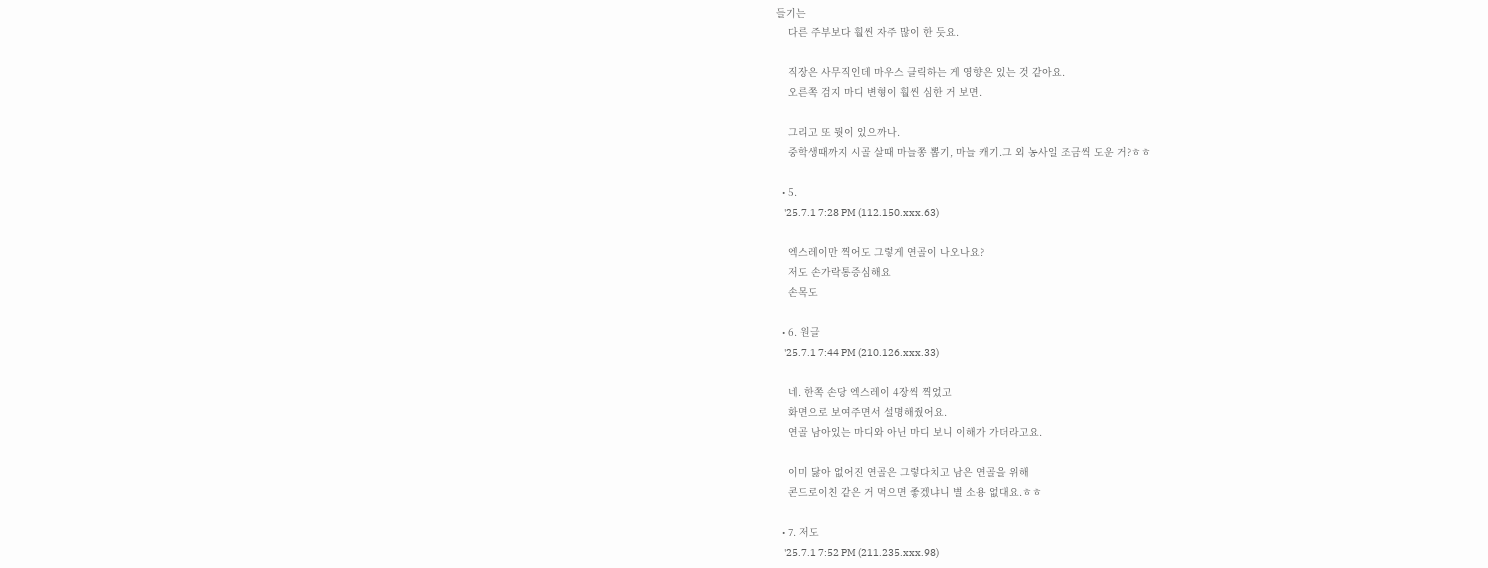들기는
    다른 주부보다 훨씬 자주 많이 한 듯요.

    직장은 사무직인데 마우스 클릭하는 게 영향은 있는 것 같아요.
    오른쪽 검지 마디 변형이 훨씬 심한 거 보면.

    그리고 또 뭣이 있으까나.
    중학생때까지 시골 살때 마늘쫑 뽑기, 마늘 캐기.그 외 농사일 조금씩 도운 거?ㅎㅎ

  • 5.
    '25.7.1 7:28 PM (112.150.xxx.63)

    엑스레이만 찍어도 그렇게 연골이 나오나요?
    저도 손가락통증심해요
    손목도

  • 6. 원글
    '25.7.1 7:44 PM (210.126.xxx.33)

    네. 한쪽 손당 엑스레이 4장씩 찍었고
    화면으로 보여주면서 설명해줬어요.
    연골 남아있는 마디와 아닌 마디 보니 이해가 가더라고요.

    이미 닳아 없어진 연골은 그렇다치고 남은 연골을 위해
    콘드로이친 같은 거 먹으면 좋겠냐니 별 소용 없대요.ㅎㅎ

  • 7. 저도
    '25.7.1 7:52 PM (211.235.xxx.98)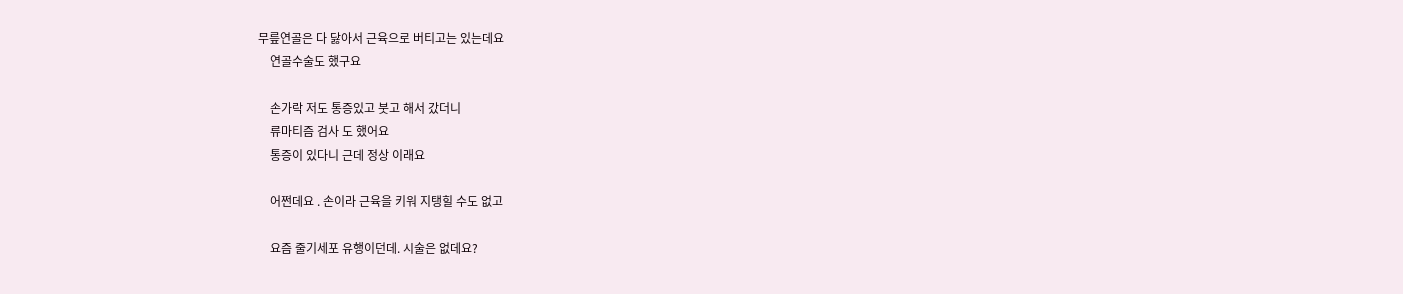무릎연골은 다 닳아서 근육으로 버티고는 있는데요
    연골수술도 했구요

    손가락 저도 통증있고 붓고 해서 갔더니
    류마티즘 검사 도 했어요
    통증이 있다니 근데 정상 이래요

    어쩐데요 . 손이라 근육을 키워 지탱힐 수도 없고

    요즘 줄기세포 유행이던데. 시술은 없데요?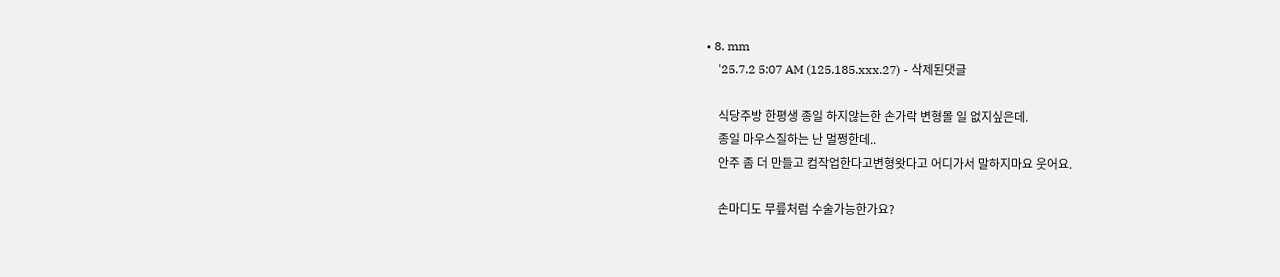• 8. mm
    '25.7.2 5:07 AM (125.185.xxx.27) - 삭제된댓글

    식당주방 한평생 종일 하지않는한 손가락 변형몰 일 없지싶은데.
    종일 마우스질하는 난 멀쩡한데..
    안주 좀 더 만들고 컴작업한다고변형왓다고 어디가서 말하지마요 웃어요.

    손마디도 무릎처럼 수술가능한가요?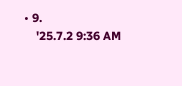• 9.
    '25.7.2 9:36 AM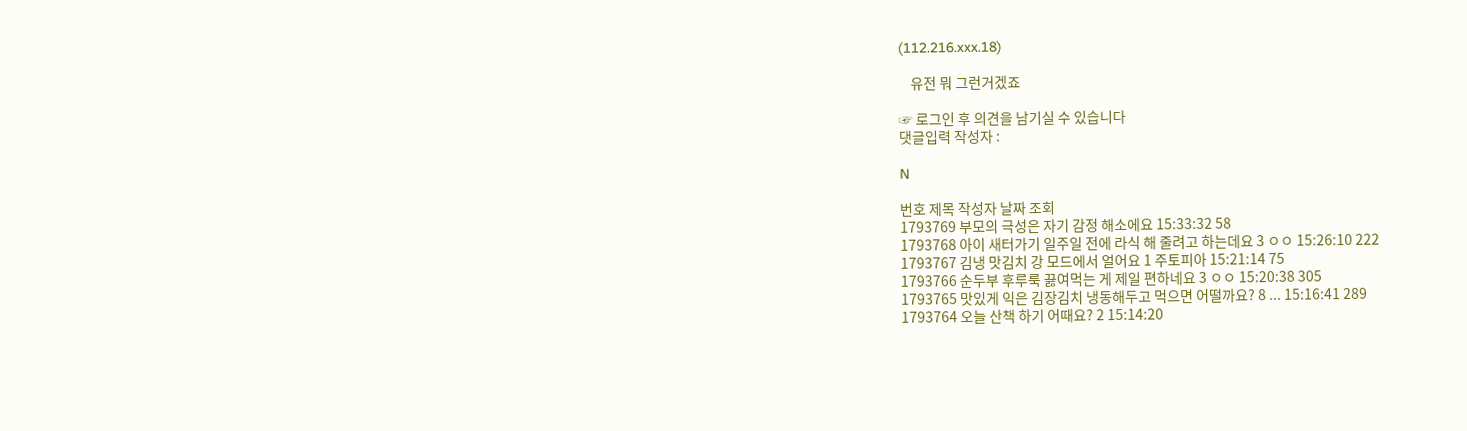(112.216.xxx.18)

    유전 뭐 그런거겠죠

☞ 로그인 후 의견을 남기실 수 있습니다
댓글입력 작성자 :

N

번호 제목 작성자 날짜 조회
1793769 부모의 극성은 자기 감정 해소에요 15:33:32 58
1793768 아이 새터가기 일주일 전에 라식 해 줄려고 하는데요 3 ㅇㅇ 15:26:10 222
1793767 김냉 맛김치 강 모드에서 얼어요 1 주토피아 15:21:14 75
1793766 순두부 후루룩 끓여먹는 게 제일 편하네요 3 ㅇㅇ 15:20:38 305
1793765 맛있게 익은 김장김치 냉동해두고 먹으면 어떨까요? 8 ... 15:16:41 289
1793764 오늘 산책 하기 어때요? 2 15:14:20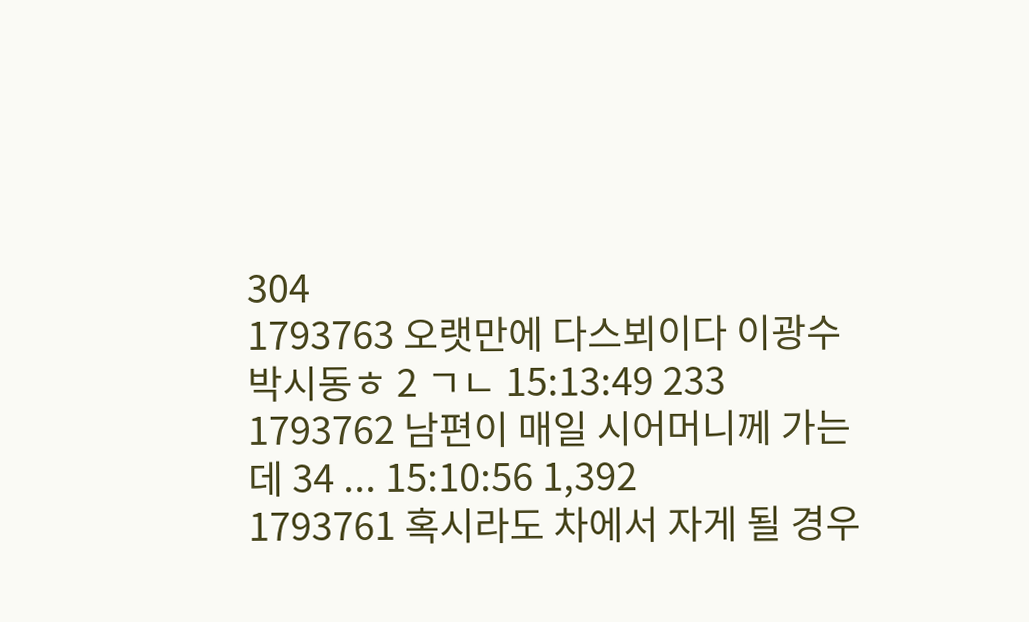304
1793763 오랫만에 다스뵈이다 이광수 박시동ㅎ 2 ㄱㄴ 15:13:49 233
1793762 남편이 매일 시어머니께 가는데 34 ... 15:10:56 1,392
1793761 혹시라도 차에서 자게 될 경우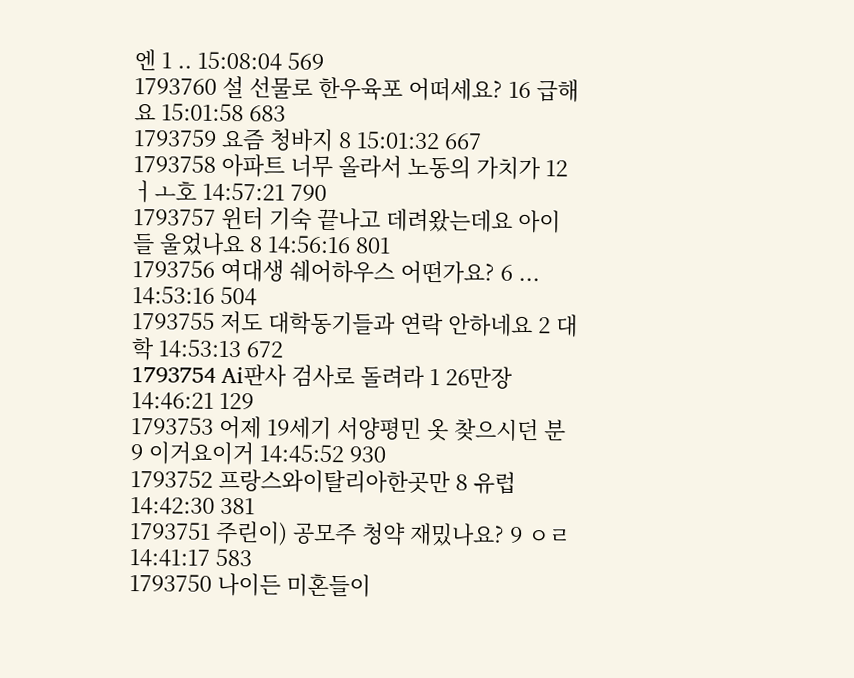엔 1 .. 15:08:04 569
1793760 설 선물로 한우육포 어떠세요? 16 급해요 15:01:58 683
1793759 요즘 청바지 8 15:01:32 667
1793758 아파트 너무 올라서 노동의 가치가 12 ㅓㅗ호 14:57:21 790
1793757 윈터 기숙 끝나고 데려왔는데요 아이들 울었나요 8 14:56:16 801
1793756 여대생 쉐어하우스 어떤가요? 6 ... 14:53:16 504
1793755 저도 대학동기들과 연락 안하네요 2 대학 14:53:13 672
1793754 Ai판사 검사로 돌려라 1 26만장 14:46:21 129
1793753 어제 19세기 서양평민 옷 찾으시던 분 9 이거요이거 14:45:52 930
1793752 프랑스와이탈리아한곳만 8 유럽 14:42:30 381
1793751 주린이) 공모주 청약 재밌나요? 9 ㅇㄹ 14:41:17 583
1793750 나이든 미혼들이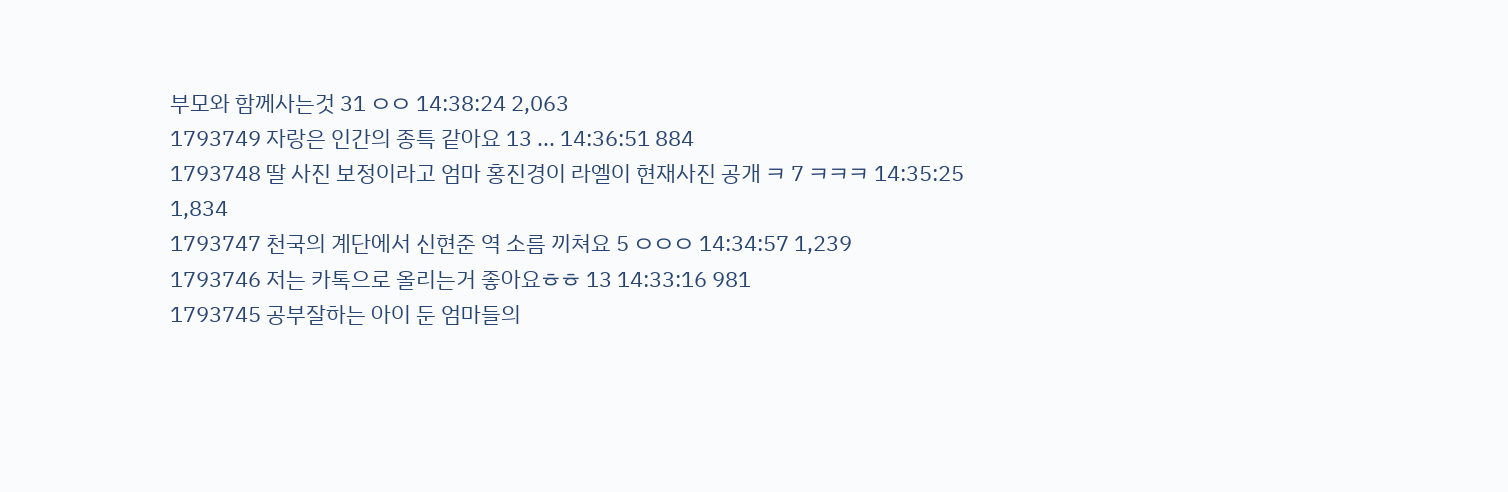부모와 함께사는것 31 ㅇㅇ 14:38:24 2,063
1793749 자랑은 인간의 종특 같아요 13 ... 14:36:51 884
1793748 딸 사진 보정이라고 엄마 홍진경이 라엘이 현재사진 공개 ㅋ 7 ㅋㅋㅋ 14:35:25 1,834
1793747 천국의 계단에서 신현준 역 소름 끼쳐요 5 ㅇㅇㅇ 14:34:57 1,239
1793746 저는 카톡으로 올리는거 좋아요ㅎㅎ 13 14:33:16 981
1793745 공부잘하는 아이 둔 엄마들의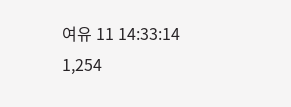여유 11 14:33:14 1,254